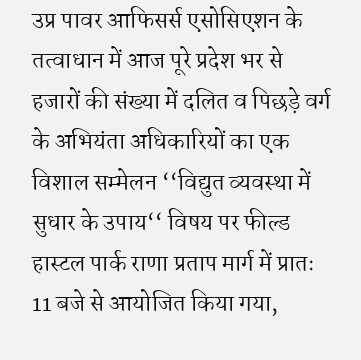उप्र पावर आफिसर्स एसोसिएशन के तत्वाधान में आज पूरे प्रदेश भर से हजारों की संख्या में दलित व पिछड़े वर्ग के अभियंता अधिकारियों का एक विशाल सम्मेलन ‘‘विद्युत व्यवस्था में सुधार के उपाय‘‘ विषय पर फील्ड हास्टल पार्क राणा प्रताप मार्ग में प्रातः 11 बजे से आयोजित किया गया,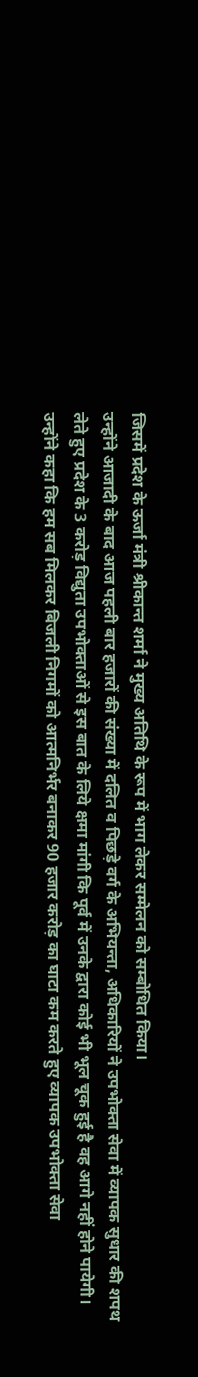जिसमें प्रदेश के ऊर्जा मंत्री श्रीकान्त शर्मा ने मुख्य अतिथि के रूप में भाग लेकर सम्मेलन को सम्बोधित किया।
उन्होंने आजादी के बाद आज पहली बार हजारों की संख्या में दलित व पिछड़े वर्ग के अभियन्ता, अधिकारियों ने उपभोक्ता सेवा में व्यापक सुधार की शपथ लेते हुए प्रदेश के 3 करोड़ विद्युता उपभोक्ताओं से इस बात के लिये क्षमा मांगी कि पूर्व में उनके द्वारा कोई भी भूल चूक हुई है वह आगे नहीं होने पायेगी। उन्होंने कहा कि हम सब मिलकर बिजली निगमों को आत्मनिर्भर बनाकर 90 हजार करोड़ का घाटा कम करते हुए व्यापक उपभोक्ता सेवा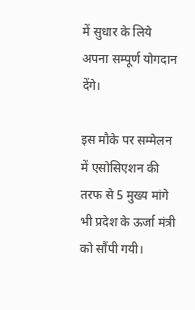में सुधार के लिये अपना सम्पूर्ण योगदान देंगे।

इस मौके पर सम्मेलन में एसोसिएशन की तरफ से 5 मुख्य मांगे भी प्रदेश के ऊर्जा मंत्री को सौंपी गयी।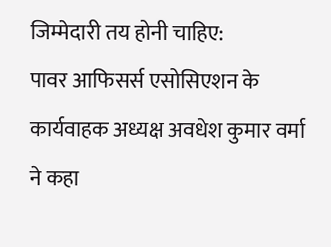जिम्मेदारी तय होनी चाहिए:
पावर आफिसर्स एसोसिएशन के कार्यवाहक अध्यक्ष अवधेश कुमार वर्मा ने कहा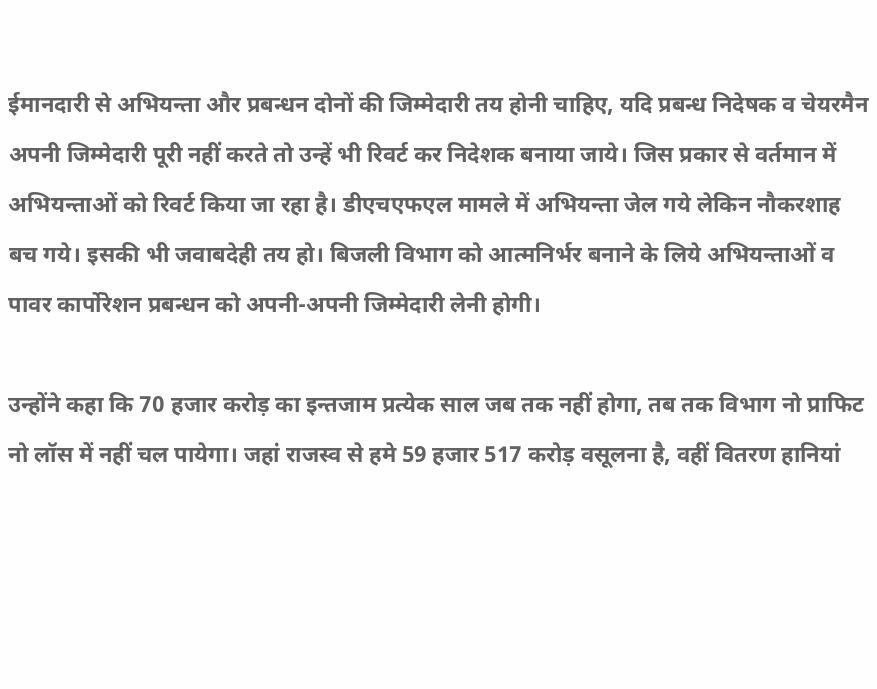ईमानदारी से अभियन्ता और प्रबन्धन दोनों की जिम्मेदारी तय होनी चाहिए, यदि प्रबन्ध निदेषक व चेयरमैन अपनी जिम्मेदारी पूरी नहीं करते तो उन्हें भी रिवर्ट कर निदेशक बनाया जाये। जिस प्रकार से वर्तमान में अभियन्ताओं को रिवर्ट किया जा रहा है। डीएचएफएल मामले में अभियन्ता जेल गये लेकिन नौकरशाह बच गये। इसकी भी जवाबदेही तय हो। बिजली विभाग को आत्मनिर्भर बनाने के लिये अभियन्ताओं व पावर कार्पोरेशन प्रबन्धन को अपनी-अपनी जिम्मेदारी लेनी होगी।

उन्होंने कहा कि 70 हजार करोड़ का इन्तजाम प्रत्येक साल जब तक नहीं होगा, तब तक विभाग नो प्राफिट नो लॉस में नहीं चल पायेगा। जहां राजस्व से हमे 59 हजार 517 करोड़ वसूलना है, वहीं वितरण हानियां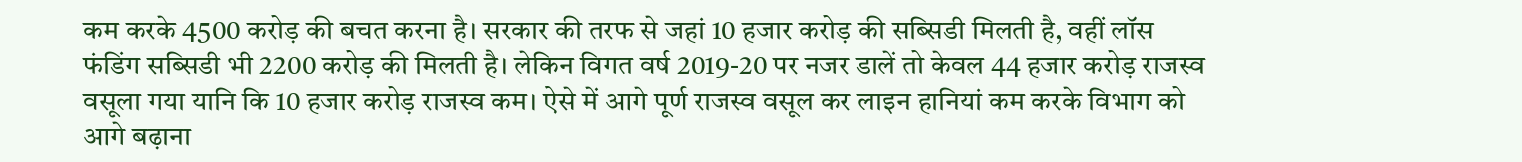कम करके 4500 करोड़ की बचत करना है। सरकार की तरफ से जहां 10 हजार करोड़ की सब्सिडी मिलती है, वहीं लॉस फंडिंग सब्सिडी भी 2200 करोड़ की मिलती है। लेकिन विगत वर्ष 2019-20 पर नजर डालें तो केवल 44 हजार करोड़ राजस्व वसूला गया यानि कि 10 हजार करोड़ राजस्व कम। ऐसे में आगे पूर्ण राजस्व वसूल कर लाइन हानियां कम करके विभाग को आगे बढ़ाना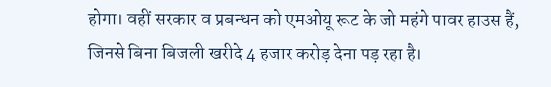होगा। वहीं सरकार व प्रबन्धन को एमओयू रूट के जो महंगे पावर हाउस हैं, जिनसे बिना बिजली खरीदे 4 हजार करोड़ देना पड़ रहा है।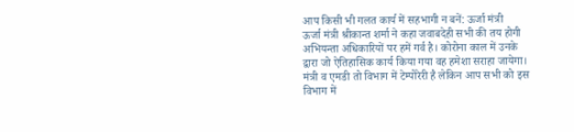आप किसी भी गलत कार्य में सहभागी न बनें: ऊर्जा मंत्री
ऊर्जा मंत्री श्रीकान्त शर्मा ने कहा जवाबदेही सभी की तय होगी अभियन्ता अधिकारियों पर हमें गर्व है। कोरोना काल में उनके द्वारा जो ऐतिहासिक कार्य किया गया वह हमेशा सराहा जायेगा। मंत्री व एमडी तो विभाग में टेम्पोरेरी है लेकिन आप सभी को इस विभाग में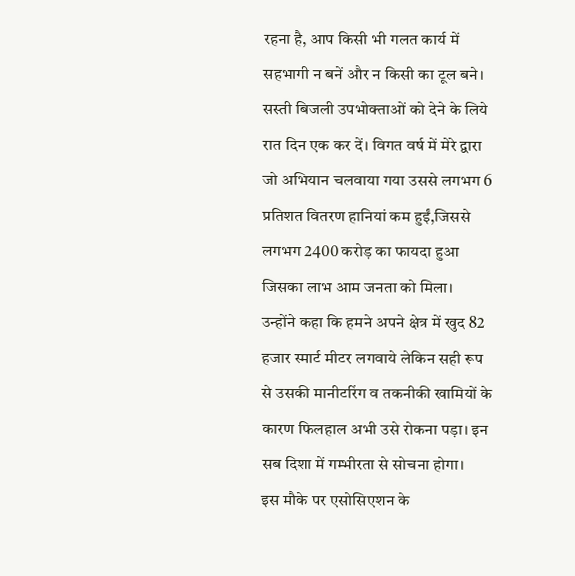रहना है, आप किसी भी गलत कार्य में सहभागी न बनें और न किसी का टूल बने। सस्ती बिजली उपभोक्ताओं को देने के लिये रात दिन एक कर दें। विगत वर्ष में मेरे द्वारा जो अभियान चलवाया गया उससे लगभग 6 प्रतिशत वितरण हानियां कम हुईं,जिससे लगभग 2400 करोड़ का फायदा हुआ जिसका लाभ आम जनता को मिला।
उन्होंने कहा कि हमने अपने क्षेत्र में खुद 82 हजार स्मार्ट मीटर लगवाये लेकिन सही रूप से उसकी मानीटरिंग व तकनीकी खामियों के कारण फिलहाल अभी उसे रोकना पड़ा। इन सब दिशा में गम्भीरता से सोचना होगा।
इस मौके पर एसोसिएशन के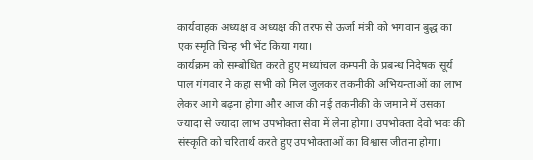कार्यवाहक अध्यक्ष व अध्यक्ष की तरफ से ऊर्जा मंत्री को भगवान बुद्ध का एक स्मृति चिन्ह भी भेंट किया गया।
कार्यक्रम को सम्बोधित करते हुए मध्यांचल कम्पनी के प्रबन्ध निदेषक सूर्य पाल गंगवार ने कहा सभी को मिल जुलकर तकनीकी अभियन्ताओं का लाभ लेकर आगे बढ़ना होगा और आज की नई तकनीकी के जमाने में उसका ज्यादा से ज्यादा लाभ उपभोक्ता सेवा में लेना होगा। उपभोक्ता देवो भवः की संस्कृति को चरितार्थ करते हुए उपभोक्ताओं का विश्वास जीतना होगा।